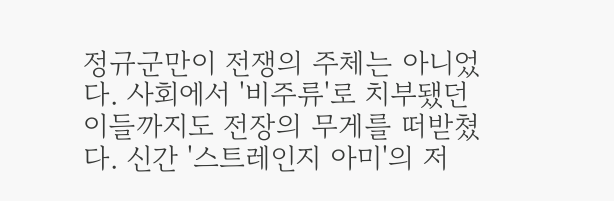정규군만이 전쟁의 주체는 아니었다. 사회에서 '비주류'로 치부됐던 이들까지도 전장의 무게를 떠받쳤다. 신간 '스트레인지 아미'의 저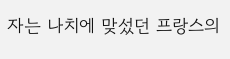자는 나치에 맞섰던 프랑스의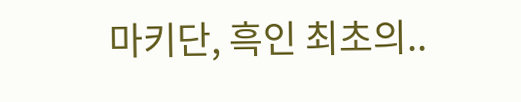마키단, 흑인 최초의..